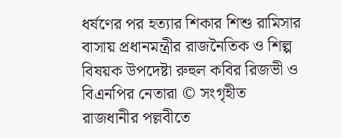ধর্ষণের পর হত্যার শিকার শিশু রামিসার বাসায় প্রধানমন্ত্রীর রাজনৈতিক ও শিল্প বিষয়ক উপদেষ্টা রুহুল কবির রিজভী ও বিএনপির নেতারা © সংগৃহীত
রাজধানীর পল্লবীতে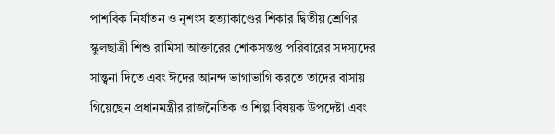পাশবিক নির্যাতন ও নৃশংস হত্যাকাণ্ডের শিকার দ্বিতীয় শ্রেণির স্কুলছাত্রী শিশু রামিসা আক্তারের শোকসন্তপ্ত পরিবারের সদস্যদের সান্ত্বনা দিতে এবং ঈদের আনন্দ ভাগাভাগি করতে তাদের বাসায় গিয়েছেন প্রধানমন্ত্রীর রাজনৈতিক ও শিল্প বিষয়ক উপদেষ্টা এবং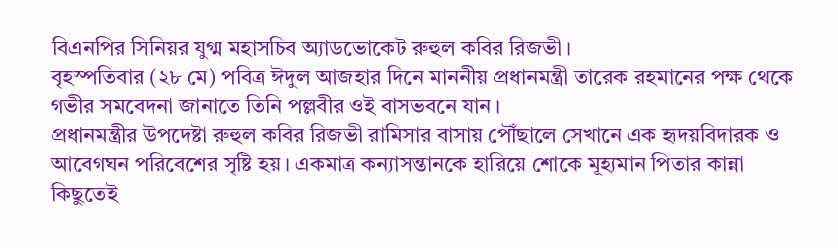বিএনপির সিনিয়র যুগ্ম মহাসচিব অ্যাডভোকেট রুহুল কবির রিজভী।
বৃহস্পতিবার (২৮ মে) পবিত্র ঈদুল আজহার দিনে মাননীয় প্রধানমন্ত্রী তারেক রহমানের পক্ষ থেকে গভীর সমবেদনা জানাতে তিনি পল্লবীর ওই বাসভবনে যান।
প্রধানমন্ত্রীর উপদেষ্টা রুহুল কবির রিজভী রামিসার বাসায় পৌঁছালে সেখানে এক হৃদয়বিদারক ও আবেগঘন পরিবেশের সৃষ্টি হয়। একমাত্র কন্যাসন্তানকে হারিয়ে শোকে মূহ্যমান পিতার কান্না কিছুতেই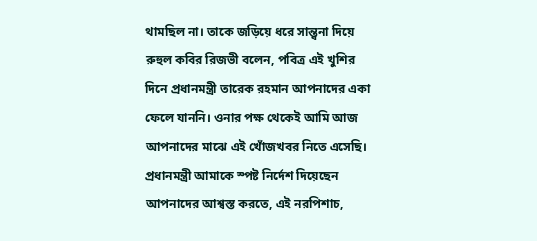থামছিল না। তাকে জড়িয়ে ধরে সান্ত্বনা দিয়ে রুহুল কবির রিজভী বলেন, পবিত্র এই খুশির দিনে প্রধানমন্ত্রী তারেক রহমান আপনাদের একা ফেলে যাননি। ওনার পক্ষ থেকেই আমি আজ আপনাদের মাঝে এই খোঁজখবর নিতে এসেছি। প্রধানমন্ত্রী আমাকে স্পষ্ট নির্দেশ দিয়েছেন আপনাদের আশ্বস্ত করতে, এই নরপিশাচ,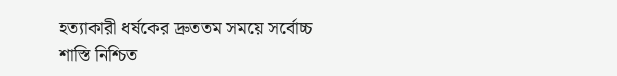হত্যাকারী ধর্ষকের দ্রুততম সময়ে সর্বোচ্চ শাস্তি নিশ্চিত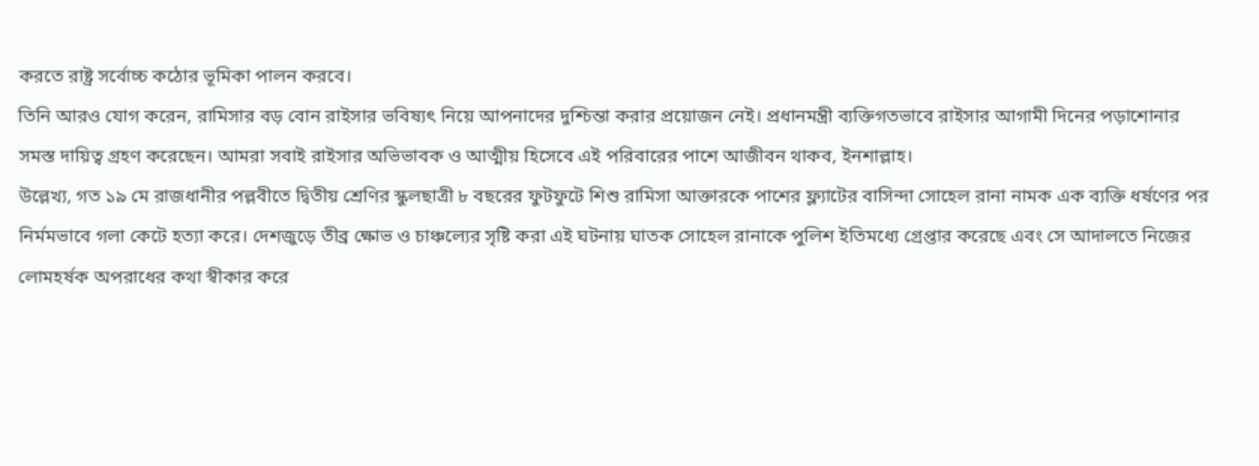করতে রাষ্ট্র সর্বোচ্চ কঠোর ভূমিকা পালন করবে।
তিনি আরও যোগ করেন, রামিসার বড় বোন রাইসার ভবিষ্যৎ নিয়ে আপনাদের দুশ্চিন্তা করার প্রয়োজন নেই। প্রধানমন্ত্রী ব্যক্তিগতভাবে রাইসার আগামী দিনের পড়াশোনার সমস্ত দায়িত্ব গ্রহণ করেছেন। আমরা সবাই রাইসার অভিভাবক ও আত্মীয় হিসেবে এই পরিবারের পাশে আজীবন থাকব, ইনশাল্লাহ।
উল্লেখ্য, গত ১৯ মে রাজধানীর পল্লবীতে দ্বিতীয় শ্রেণির স্কুলছাত্রী ৮ বছরের ফুটফুটে শিশু রামিসা আক্তারকে পাশের ফ্ল্যাটের বাসিন্দা সোহেল রানা নামক এক ব্যক্তি ধর্ষণের পর নির্মমভাবে গলা কেটে হত্যা করে। দেশজুড়ে তীব্র ক্ষোভ ও চাঞ্চল্যের সৃষ্টি করা এই ঘটনায় ঘাতক সোহেল রানাকে পুলিশ ইতিমধ্যে গ্রেপ্তার করেছে এবং সে আদালতে নিজের লোমহর্ষক অপরাধের কথা স্বীকার করে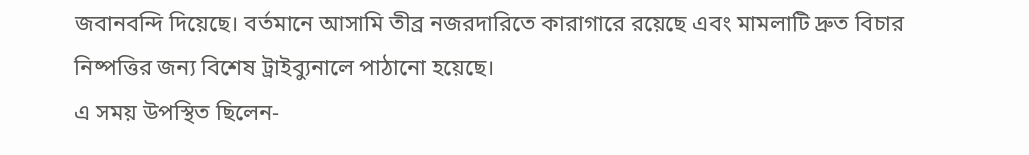জবানবন্দি দিয়েছে। বর্তমানে আসামি তীব্র নজরদারিতে কারাগারে রয়েছে এবং মামলাটি দ্রুত বিচার নিষ্পত্তির জন্য বিশেষ ট্রাইব্যুনালে পাঠানো হয়েছে।
এ সময় উপস্থিত ছিলেন-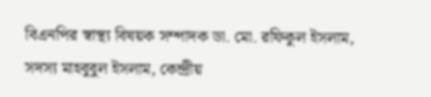বিএনপির স্বাস্থ্য বিষয়ক সম্পাদক ডা. মো. রফিকুল ইসলাম, সদস্য মাহবুবুল ইসলাম, কেন্দ্রীয়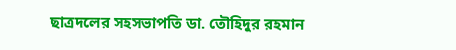ছাত্রদলের সহসভাপতি ডা. তৌহিদুর রহমান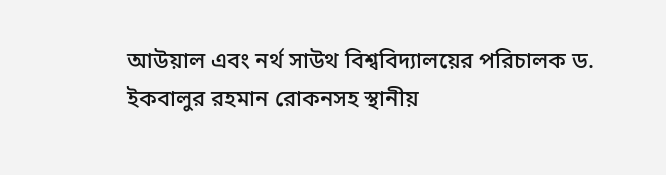আউয়াল এবং নর্থ সাউথ বিশ্ববিদ্যালয়ের পরিচালক ড. ইকবালুর রহমান রোকনসহ স্থানীয়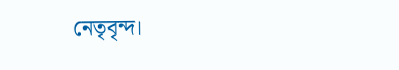নেতৃবৃন্দ।